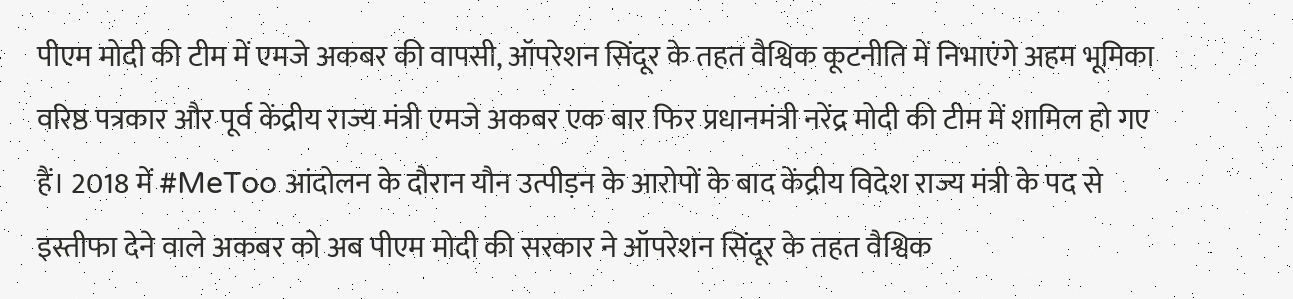पीएम मोदी की टीम में एमजे अकबर की वापसी, ऑपरेशन सिंदूर के तहत वैश्विक कूटनीति में निभाएंगे अहम भूमिका
वरिष्ठ पत्रकार और पूर्व केंद्रीय राज्य मंत्री एमजे अकबर एक बार फिर प्रधानमंत्री नरेंद्र मोदी की टीम में शामिल हो गए हैं। 2018 में #MeToo आंदोलन के दौरान यौन उत्पीड़न के आरोपों के बाद केंद्रीय विदेश राज्य मंत्री के पद से इस्तीफा देने वाले अकबर को अब पीएम मोदी की सरकार ने ऑपरेशन सिंदूर के तहत वैश्विक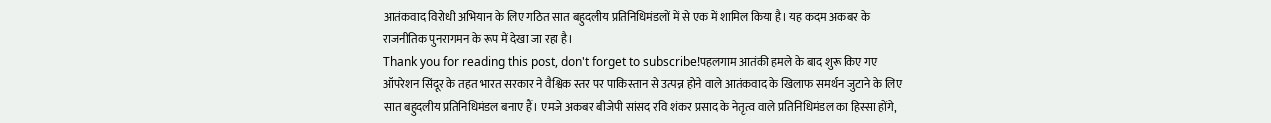आतंकवाद विरोधी अभियान के लिए गठित सात बहुदलीय प्रतिनिधिमंडलों में से एक में शामिल किया है। यह कदम अकबर के राजनीतिक पुनरागमन के रूप में देखा जा रहा है।
Thank you for reading this post, don't forget to subscribe!पहलगाम आतंकी हमले के बाद शुरू किए गए ऑपरेशन सिंदूर के तहत भारत सरकार ने वैश्विक स्तर पर पाकिस्तान से उत्पन्न होने वाले आतंकवाद के खिलाफ समर्थन जुटाने के लिए सात बहुदलीय प्रतिनिधिमंडल बनाए हैं। एमजे अकबर बीजेपी सांसद रवि शंकर प्रसाद के नेतृत्व वाले प्रतिनिधिमंडल का हिस्सा होंगे,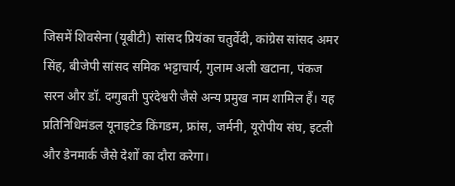जिसमें शिवसेना (यूबीटी) सांसद प्रियंका चतुर्वेदी, कांग्रेस सांसद अमर सिंह, बीजेपी सांसद समिक भट्टाचार्य, गुलाम अली खटाना, पंकज सरन और डॉ. दग्गुबती पुरंदेश्वरी जैसे अन्य प्रमुख नाम शामिल हैं। यह प्रतिनिधिमंडल यूनाइटेड किंगडम, फ्रांस, जर्मनी, यूरोपीय संघ, इटली और डेनमार्क जैसे देशों का दौरा करेगा।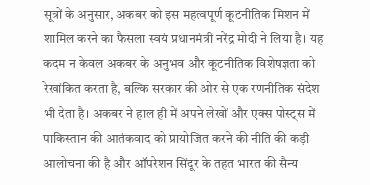सूत्रों के अनुसार, अकबर को इस महत्वपूर्ण कूटनीतिक मिशन में शामिल करने का फैसला स्वयं प्रधानमंत्री नरेंद्र मोदी ने लिया है। यह कदम न केवल अकबर के अनुभव और कूटनीतिक विशेषज्ञता को रेखांकित करता है, बल्कि सरकार की ओर से एक रणनीतिक संदेश भी देता है। अकबर ने हाल ही में अपने लेखों और एक्स पोस्ट्स में पाकिस्तान की आतंकवाद को प्रायोजित करने की नीति की कड़ी आलोचना की है और ऑपरेशन सिंदूर के तहत भारत की सैन्य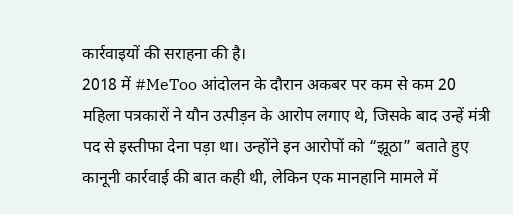कार्रवाइयों की सराहना की है।
2018 में #MeToo आंदोलन के दौरान अकबर पर कम से कम 20 महिला पत्रकारों ने यौन उत्पीड़न के आरोप लगाए थे, जिसके बाद उन्हें मंत्री पद से इस्तीफा देना पड़ा था। उन्होंने इन आरोपों को “झूठा” बताते हुए कानूनी कार्रवाई की बात कही थी, लेकिन एक मानहानि मामले में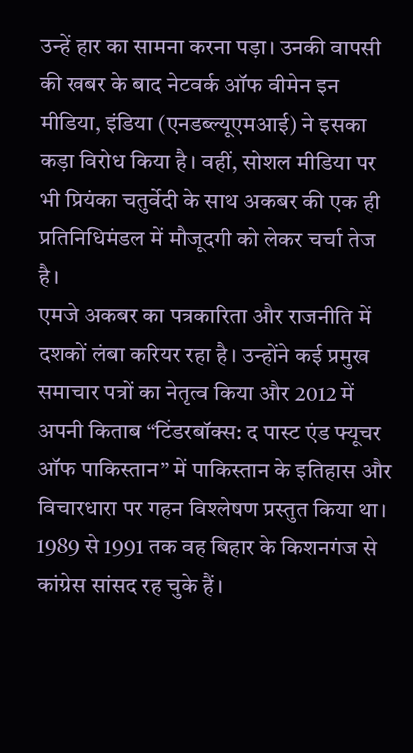उन्हें हार का सामना करना पड़ा। उनकी वापसी की खबर के बाद नेटवर्क ऑफ वीमेन इन मीडिया, इंडिया (एनडब्ल्यूएमआई) ने इसका कड़ा विरोध किया है। वहीं, सोशल मीडिया पर भी प्रियंका चतुर्वेदी के साथ अकबर की एक ही प्रतिनिधिमंडल में मौजूदगी को लेकर चर्चा तेज है।
एमजे अकबर का पत्रकारिता और राजनीति में दशकों लंबा करियर रहा है। उन्होंने कई प्रमुख समाचार पत्रों का नेतृत्व किया और 2012 में अपनी किताब “टिंडरबॉक्स: द पास्ट एंड फ्यूचर ऑफ पाकिस्तान” में पाकिस्तान के इतिहास और विचारधारा पर गहन विश्लेषण प्रस्तुत किया था। 1989 से 1991 तक वह बिहार के किशनगंज से कांग्रेस सांसद रह चुके हैं।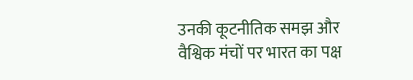उनकी कूटनीतिक समझ और वैश्विक मंचों पर भारत का पक्ष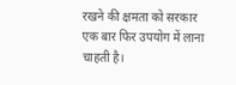रखने की क्षमता को सरकार एक बार फिर उपयोग में लाना चाहती है।